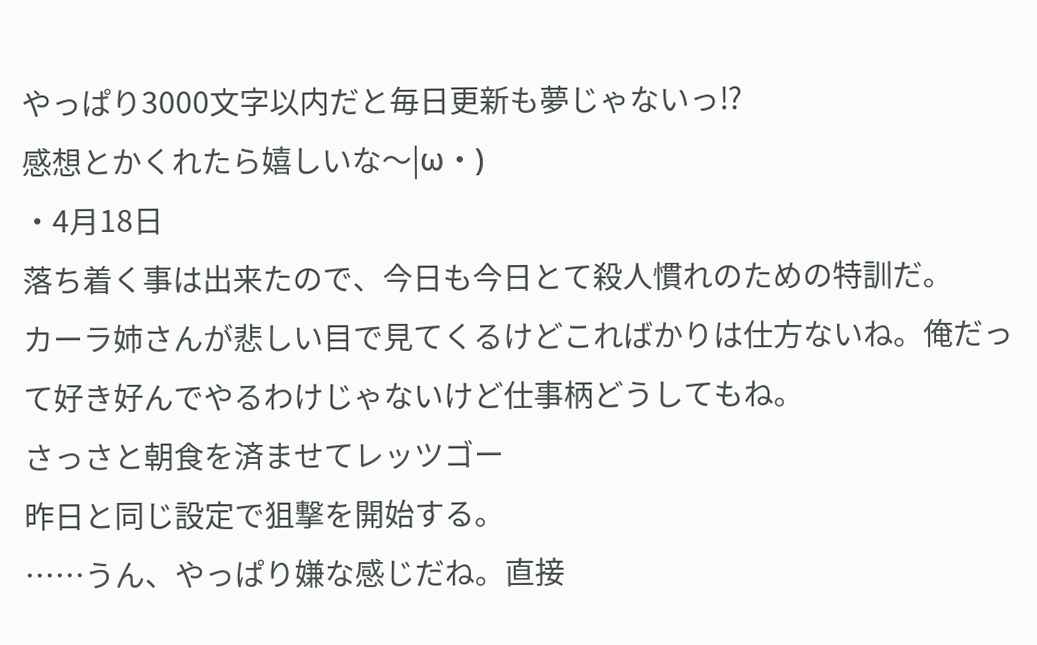やっぱり3000文字以内だと毎日更新も夢じゃないっ⁉
感想とかくれたら嬉しいな〜|ω・)
・4月18日
落ち着く事は出来たので、今日も今日とて殺人慣れのための特訓だ。
カーラ姉さんが悲しい目で見てくるけどこればかりは仕方ないね。俺だって好き好んでやるわけじゃないけど仕事柄どうしてもね。
さっさと朝食を済ませてレッツゴー
昨日と同じ設定で狙撃を開始する。
……うん、やっぱり嫌な感じだね。直接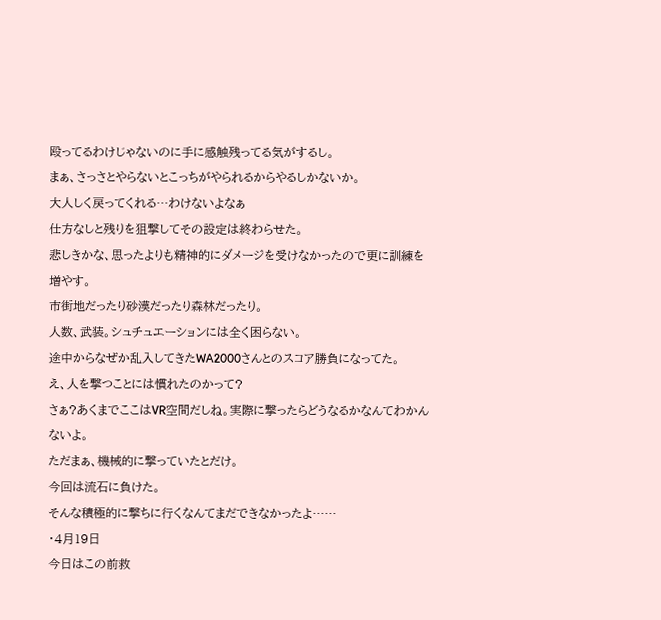殴ってるわけじゃないのに手に感触残ってる気がするし。
まぁ、さっさとやらないとこっちがやられるからやるしかないか。
大人しく戻ってくれる…わけないよなぁ
仕方なしと残りを狙撃してその設定は終わらせた。
悲しきかな、思ったよりも精神的にダメージを受けなかったので更に訓練を増やす。
市街地だったり砂漠だったり森林だったり。
人数、武装。シュチュエーションには全く困らない。
途中からなぜか乱入してきたWA2000さんとのスコア勝負になってた。
え、人を撃つことには慣れたのかって?
さぁ?あくまでここはVR空間だしね。実際に撃ったらどうなるかなんてわかんないよ。
ただまぁ、機械的に撃っていたとだけ。
今回は流石に負けた。
そんな積極的に撃ちに行くなんてまだできなかったよ……
・4月19日
今日はこの前救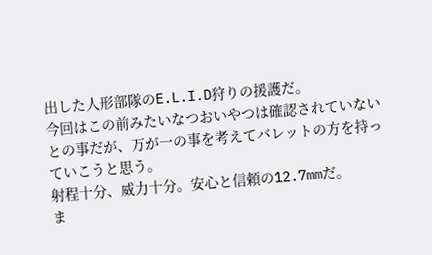出した人形部隊のE.L.I.D狩りの援護だ。
今回はこの前みたいなつおいやつは確認されていないとの事だが、万が一の事を考えてバレットの方を持っていこうと思う。
射程十分、威力十分。安心と信頼の12.7mmだ。
ま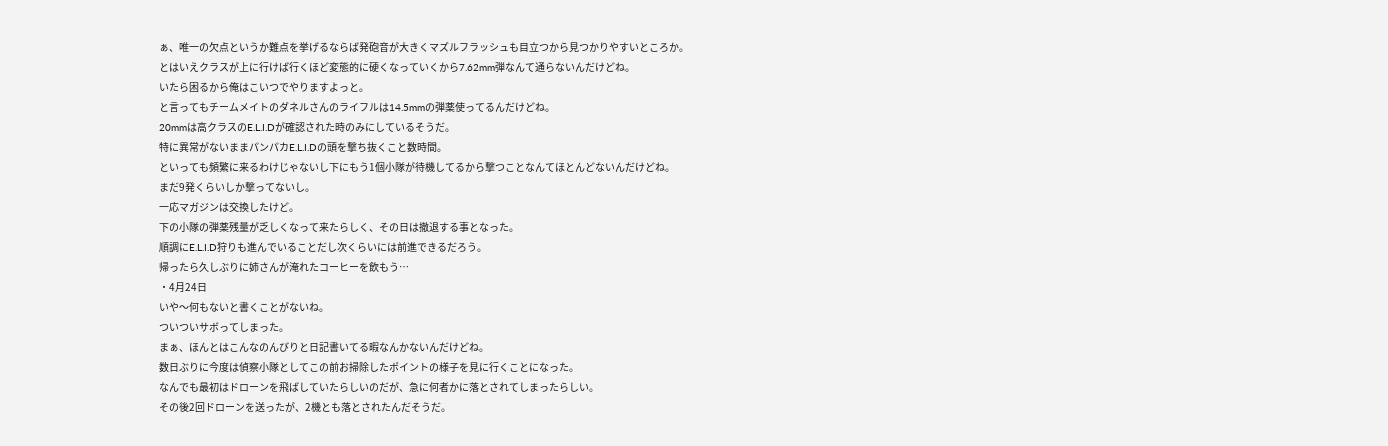ぁ、唯一の欠点というか難点を挙げるならば発砲音が大きくマズルフラッシュも目立つから見つかりやすいところか。
とはいえクラスが上に行けば行くほど変態的に硬くなっていくから7.62mm弾なんて通らないんだけどね。
いたら困るから俺はこいつでやりますよっと。
と言ってもチームメイトのダネルさんのライフルは14.5mmの弾薬使ってるんだけどね。
20mmは高クラスのE.L.I.Dが確認された時のみにしているそうだ。
特に異常がないままパンパカE.L.I.Dの頭を撃ち抜くこと数時間。
といっても頻繁に来るわけじゃないし下にもう1個小隊が待機してるから撃つことなんてほとんどないんだけどね。
まだ9発くらいしか撃ってないし。
一応マガジンは交換したけど。
下の小隊の弾薬残量が乏しくなって来たらしく、その日は撤退する事となった。
順調にE.L.I.D狩りも進んでいることだし次くらいには前進できるだろう。
帰ったら久しぶりに姉さんが淹れたコーヒーを飲もう…
・4月24日
いや〜何もないと書くことがないね。
ついついサボってしまった。
まぁ、ほんとはこんなのんびりと日記書いてる暇なんかないんだけどね。
数日ぶりに今度は偵察小隊としてこの前お掃除したポイントの様子を見に行くことになった。
なんでも最初はドローンを飛ばしていたらしいのだが、急に何者かに落とされてしまったらしい。
その後2回ドローンを送ったが、2機とも落とされたんだそうだ。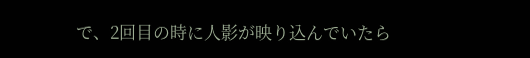で、2回目の時に人影が映り込んでいたら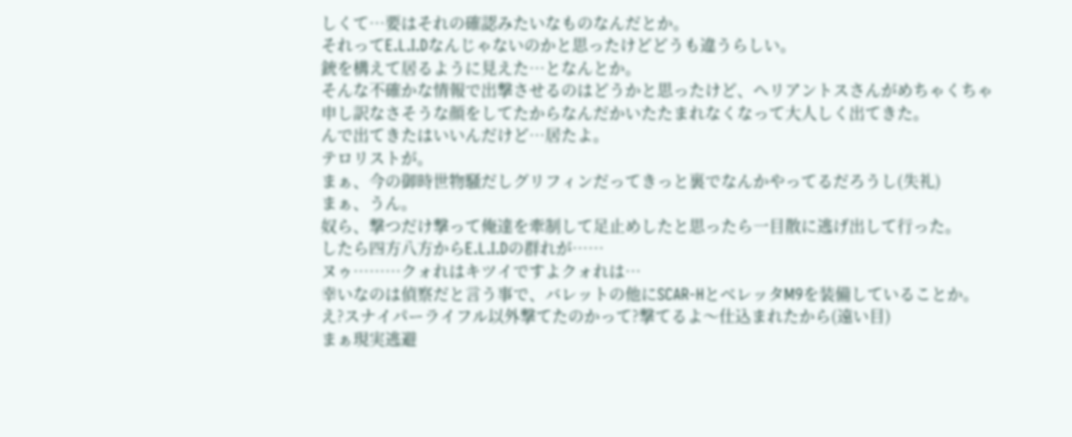しくて…要はそれの確認みたいなものなんだとか。
それってE.L.I.Dなんじゃないのかと思ったけどどうも違うらしい。
銃を構えて居るように見えた…となんとか。
そんな不確かな情報で出撃させるのはどうかと思ったけど、ヘリアントスさんがめちゃくちゃ申し訳なさそうな顔をしてたからなんだかいたたまれなくなって大人しく出てきた。
んで出てきたはいいんだけど…居たよ。
テロリストが。
まぁ、今の御時世物騒だしグリフィンだってきっと裏でなんかやってるだろうし(失礼)
まぁ、うん。
奴ら、撃つだけ撃って俺達を牽制して足止めしたと思ったら一目散に逃げ出して行った。
したら四方八方からE.L.I.Dの群れが……
ヌゥ………クォれはキツイですよクォれは…
幸いなのは偵察だと言う事で、バレットの他にSCAR‐HとベレッタM9を装備していることか。
え?スナイパーライフル以外撃てたのかって?撃てるよ〜仕込まれたから(遠い目)
まぁ現実逃避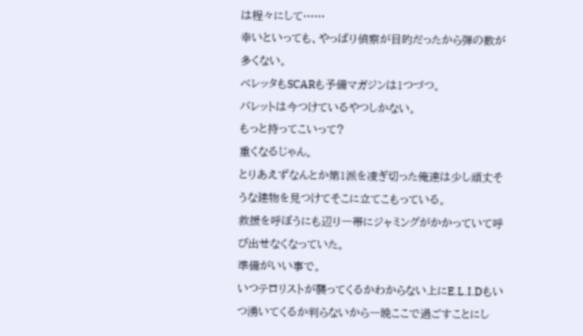は程々にして……
幸いといっても、やっぱり偵察が目的だったから弾の数が多くない。
ベレッタもSCARも予備マガジンは1つづつ。
バレットは今つけているやつしかない。
もっと持ってこいって?
重くなるじゃん。
とりあえずなんとか第1派を凌ぎ切った俺達は少し頑丈そうな建物を見つけてそこに立てこもっている。
救援を呼ぼうにも辺り一帯にジャミングがかかっていて呼び出せなくなっていた。
準備がいい事で。
いつテロリストが襲ってくるかわからない上にE.L.I.Dもいつ湧いてくるか判らないから一晩ここで過ごすことにし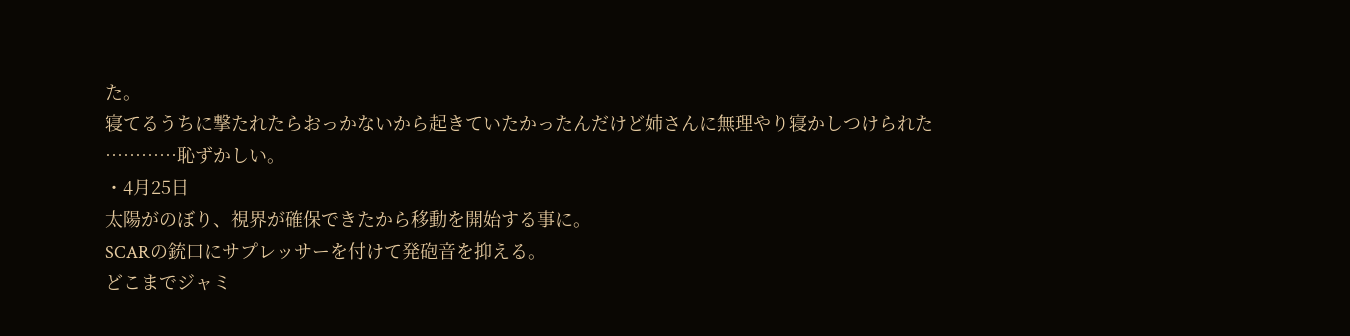た。
寝てるうちに撃たれたらおっかないから起きていたかったんだけど姉さんに無理やり寝かしつけられた
…………恥ずかしい。
・4月25日
太陽がのぼり、視界が確保できたから移動を開始する事に。
SCARの銃口にサプレッサーを付けて発砲音を抑える。
どこまでジャミ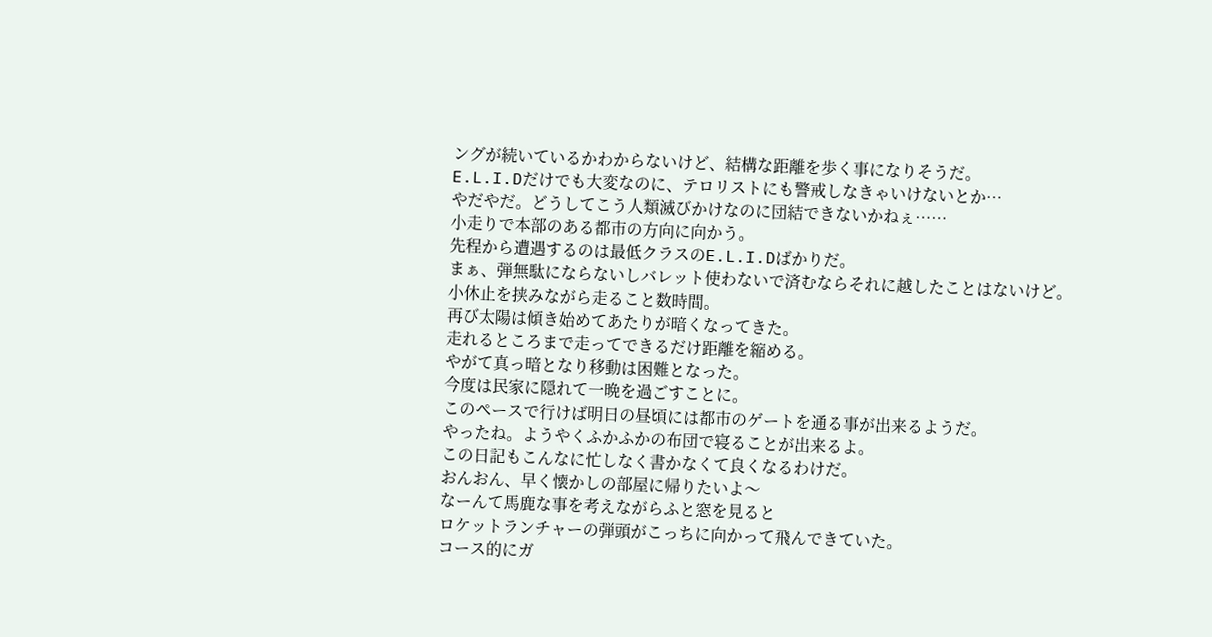ングが続いているかわからないけど、結構な距離を歩く事になりそうだ。
E.L.I.Dだけでも大変なのに、テロリストにも警戒しなきゃいけないとか…
やだやだ。どうしてこう人類滅びかけなのに団結できないかねぇ……
小走りで本部のある都市の方向に向かう。
先程から遭遇するのは最低クラスのE.L.I.Dばかりだ。
まぁ、弾無駄にならないしバレット使わないで済むならそれに越したことはないけど。
小休止を挟みながら走ること数時間。
再び太陽は傾き始めてあたりが暗くなってきた。
走れるところまで走ってできるだけ距離を縮める。
やがて真っ暗となり移動は困難となった。
今度は民家に隠れて一晩を過ごすことに。
このペースで行けば明日の昼頃には都市のゲートを通る事が出来るようだ。
やったね。ようやくふかふかの布団で寝ることが出来るよ。
この日記もこんなに忙しなく書かなくて良くなるわけだ。
おんおん、早く懐かしの部屋に帰りたいよ〜
なーんて馬鹿な事を考えながらふと窓を見ると
ロケットランチャーの弾頭がこっちに向かって飛んできていた。
コース的にガ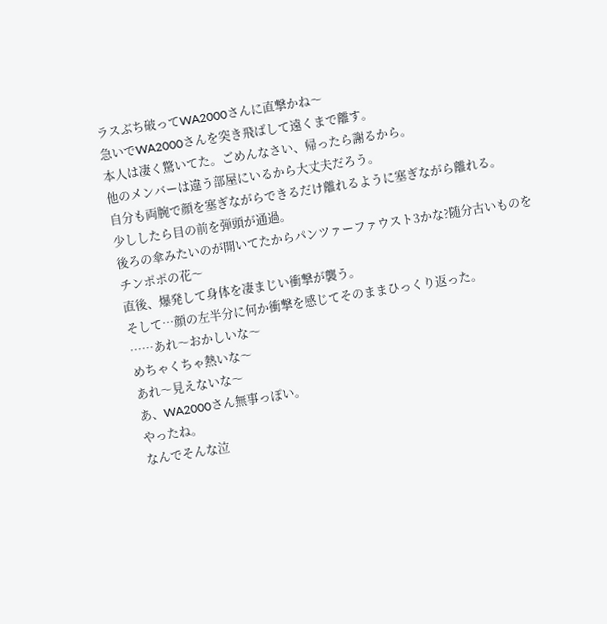ラスぶち破ってWA2000さんに直撃かね〜
急いでWA2000さんを突き飛ばして遠くまで離す。
本人は凄く驚いてた。ごめんなさい、帰ったら謝るから。
他のメンバーは違う部屋にいるから大丈夫だろう。
自分も両腕で顔を塞ぎながらできるだけ離れるように塞ぎながら離れる。
少ししたら目の前を弾頭が通過。
後ろの傘みたいのが開いてたからパンツァーファウスト3かな?随分古いものを
チンポポの花〜
直後、爆発して身体を凄まじい衝撃が襲う。
そして…顔の左半分に何か衝撃を感じてそのままひっくり返った。
……あれ〜おかしいな〜
めちゃくちゃ熱いな〜
あれ〜見えないな〜
あ、WA2000さん無事っぽい。
やったね。
なんでそんな泣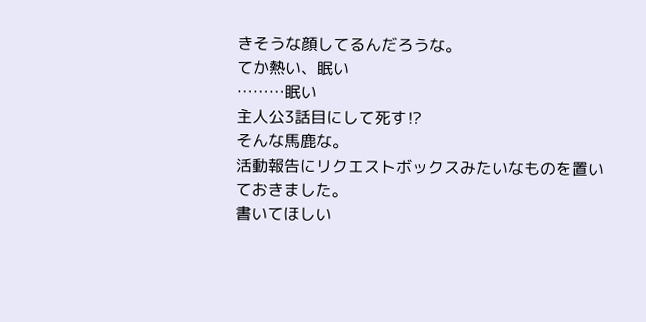きそうな顔してるんだろうな。
てか熱い、眠い
………眠い
主人公3話目にして死す⁉
そんな馬鹿な。
活動報告にリクエストボックスみたいなものを置いておきました。
書いてほしい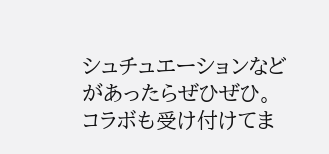シュチュエーションなどがあったらぜひぜひ。
コラボも受け付けてま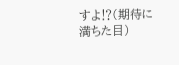すよ⁉(期待に満ちた目)